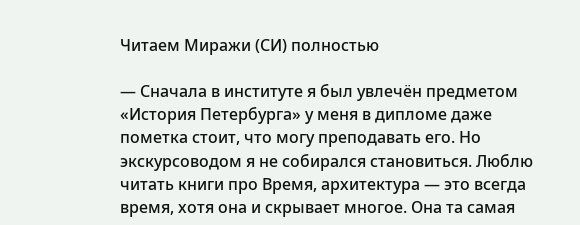Читаем Миражи (СИ) полностью

— Сначала в институте я был увлечён предметом «История Петербурга» у меня в дипломе даже пометка стоит, что могу преподавать его. Но экскурсоводом я не собирался становиться. Люблю читать книги про Время, архитектура — это всегда время, хотя она и скрывает многое. Она та самая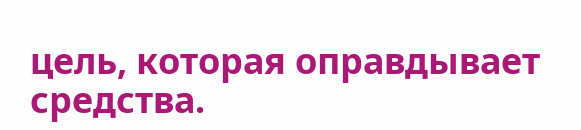цель, которая оправдывает средства.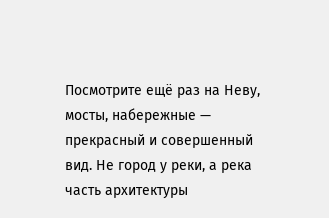Посмотрите ещё раз на Неву, мосты, набережные — прекрасный и совершенный вид. Не город у реки, а река часть архитектуры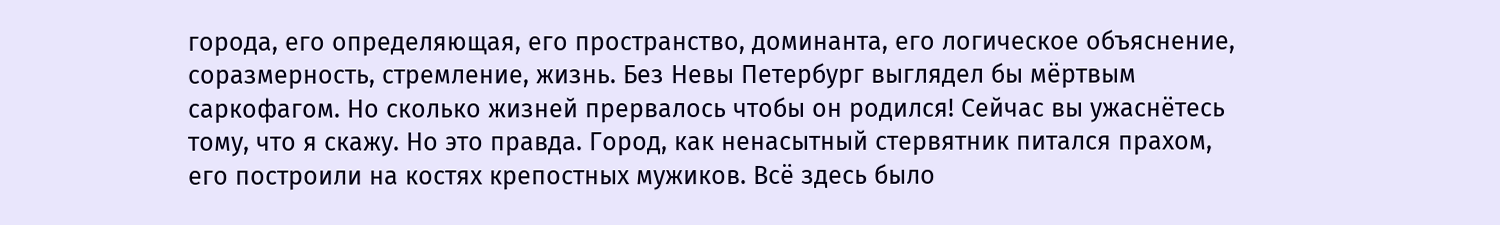города, его определяющая, его пространство, доминанта, его логическое объяснение, соразмерность, стремление, жизнь. Без Невы Петербург выглядел бы мёртвым саркофагом. Но сколько жизней прервалось чтобы он родился! Сейчас вы ужаснётесь тому, что я скажу. Но это правда. Город, как ненасытный стервятник питался прахом, его построили на костях крепостных мужиков. Всё здесь было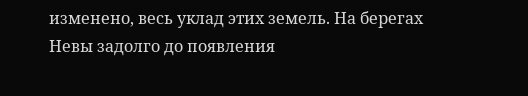изменено, весь уклад этих земель. На берегах Невы задолго до появления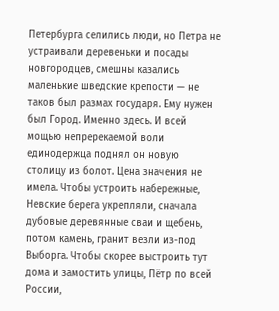Петербурга селились люди, но Петра не устраивали деревеньки и посады новгородцев, смешны казались маленькие шведские крепости — не таков был размах государя. Ему нужен был Город. Именно здесь. И всей мощью непререкаемой воли единодержца поднял он новую столицу из болот. Цена значения не имела. Чтобы устроить набережные, Невские берега укрепляли, сначала дубовые деревянные сваи и щебень, потом камень, гранит везли из-под Выборга. Чтобы скорее выстроить тут дома и замостить улицы, Пётр по всей России,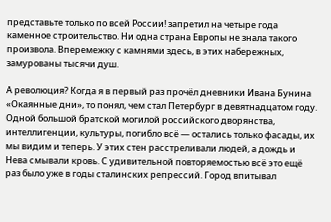представьте только по всей России! запретил на четыре года каменное строительство. Ни одна страна Европы не знала такого произвола. Вперемежку с камнями здесь, в этих набережных, замурованы тысячи душ.

А революция? Когда я в первый раз прочёл дневники Ивана Бунина «Окаянные дни», то понял, чем стал Петербург в девятнадцатом году. Одной большой братской могилой российского дворянства, интеллигенции, культуры, погибло всё — остались только фасады, их мы видим и теперь. У этих стен расстреливали людей, а дождь и Нева смывали кровь. С удивительной повторяемостью всё это ещё раз было уже в годы сталинских репрессий. Город впитывал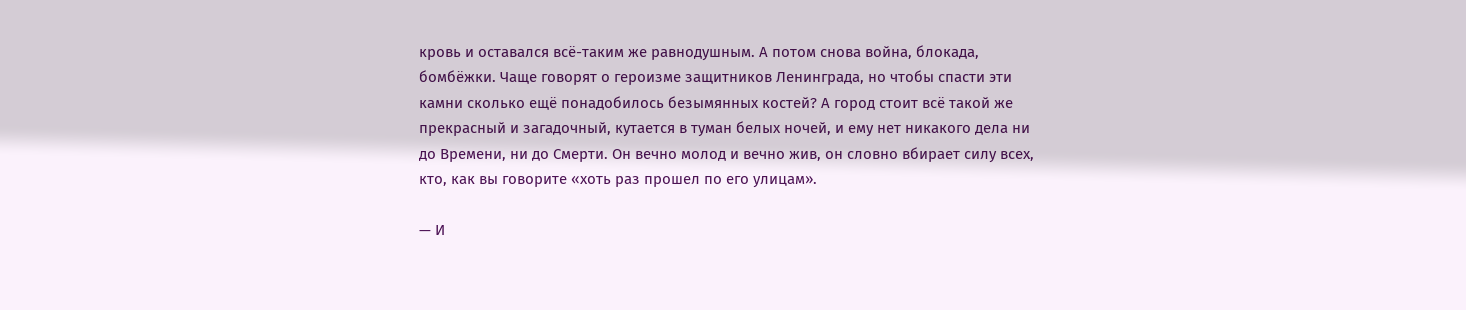кровь и оставался всё-таким же равнодушным. А потом снова война, блокада, бомбёжки. Чаще говорят о героизме защитников Ленинграда, но чтобы спасти эти камни сколько ещё понадобилось безымянных костей? А город стоит всё такой же прекрасный и загадочный, кутается в туман белых ночей, и ему нет никакого дела ни до Времени, ни до Смерти. Он вечно молод и вечно жив, он словно вбирает силу всех, кто, как вы говорите «хоть раз прошел по его улицам».

— И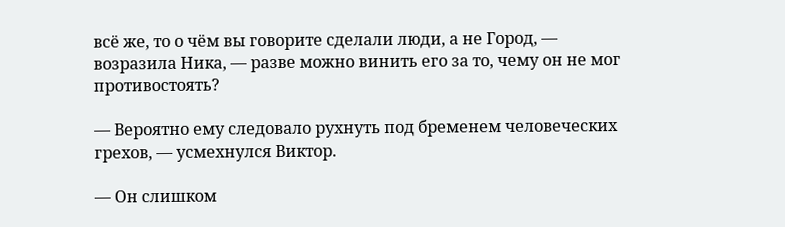всё же, то о чём вы говорите сделали люди, а не Город, — возразила Ника, — разве можно винить его за то, чему он не мог противостоять?

— Вероятно ему следовало рухнуть под бременем человеческих грехов, — усмехнулся Виктор.

— Он слишком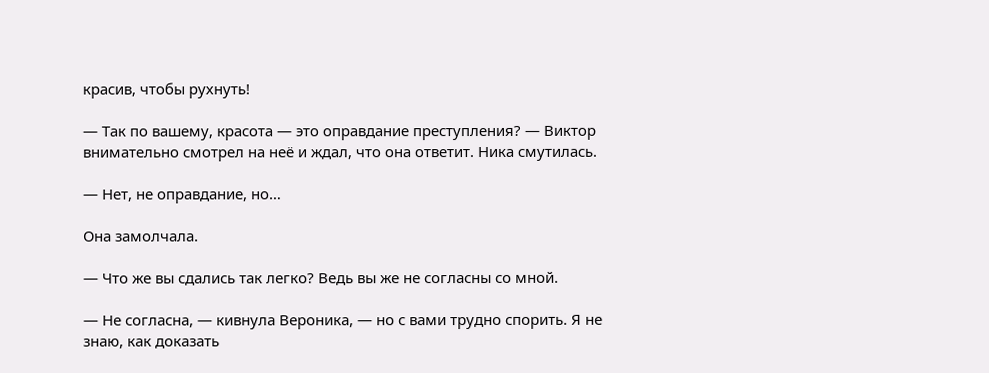красив, чтобы рухнуть!

— Так по вашему, красота — это оправдание преступления? — Виктор внимательно смотрел на неё и ждал, что она ответит. Ника смутилась.

— Нет, не оправдание, но…

Она замолчала.

— Что же вы сдались так легко? Ведь вы же не согласны со мной.

— Не согласна, — кивнула Вероника, — но с вами трудно спорить. Я не знаю, как доказать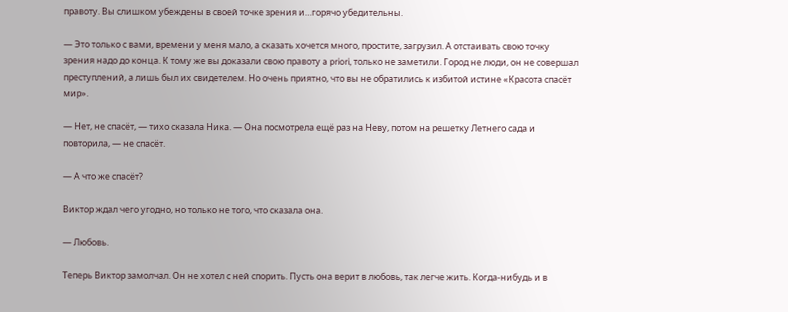правоту. Вы слишком убеждены в своей точке зрения и…горячо убедительны.

— Это только с вами, времени у меня мало, а сказать хочется много, простите, загрузил. А отстаивать свою точку зрения надо до конца. К тому же вы доказали свою правоту a priori, только не заметили. Город не люди, он не совершал преступлений, а лишь был их свидетелем. Но очень приятно, что вы не обратились к избитой истине «Красота спасёт мир».

— Нет, не спасёт, — тихо сказала Ника. — Она посмотрела ещё раз на Неву, потом на решетку Летнего сада и повторила, — не спасёт.

— А что же спасёт?

Виктор ждал чего угодно, но только не того, что сказала она.

— Любовь.

Теперь Виктор замолчал. Он не хотел с ней спорить. Пусть она верит в любовь, так легче жить. Когда-нибудь и в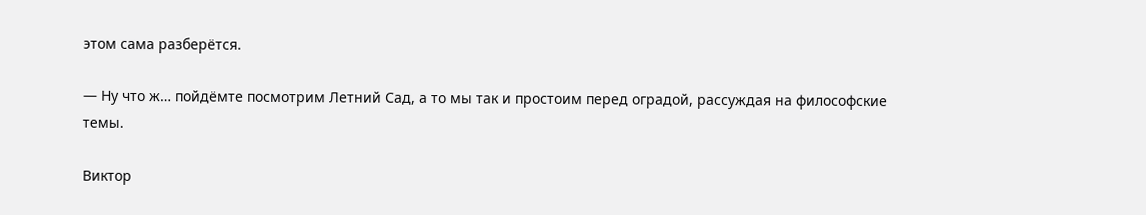этом сама разберётся.

— Ну что ж… пойдёмте посмотрим Летний Сад, а то мы так и простоим перед оградой, рассуждая на философские темы.

Виктор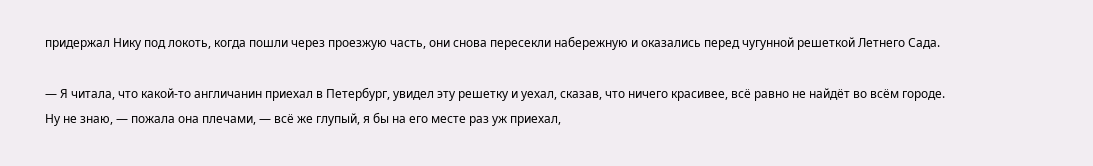придержал Нику под локоть, когда пошли через проезжую часть, они снова пересекли набережную и оказались перед чугунной решеткой Летнего Сада.

— Я читала, что какой-то англичанин приехал в Петербург, увидел эту решетку и уехал, сказав, что ничего красивее, всё равно не найдёт во всём городе. Ну не знаю, — пожала она плечами, — всё же глупый, я бы на его месте раз уж приехал,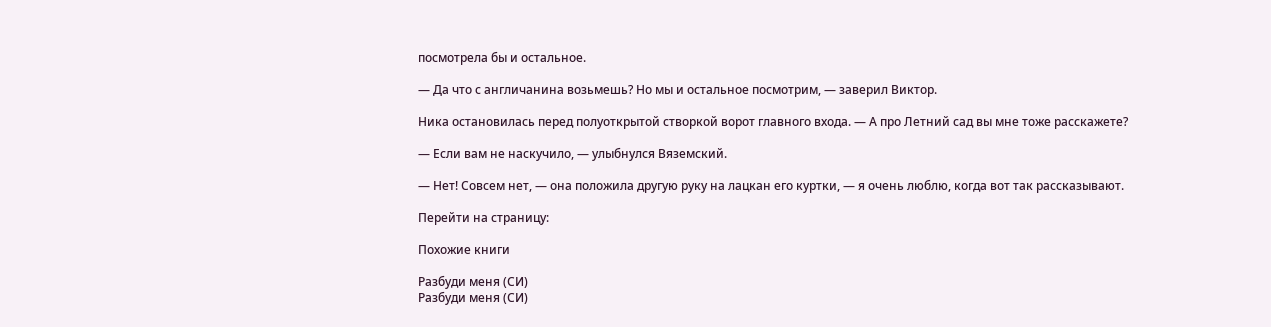посмотрела бы и остальное.

— Да что с англичанина возьмешь? Но мы и остальное посмотрим, — заверил Виктор.

Ника остановилась перед полуоткрытой створкой ворот главного входа. — А про Летний сад вы мне тоже расскажете?

— Если вам не наскучило, — улыбнулся Вяземский.

— Нет! Совсем нет, — она положила другую руку на лацкан его куртки, — я очень люблю, когда вот так рассказывают.

Перейти на страницу:

Похожие книги

Разбуди меня (СИ)
Разбуди меня (СИ)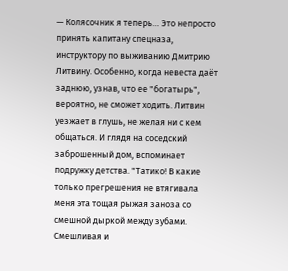— Колясочник я теперь… Это непросто принять капитану спецназа, инструктору по выживанию Дмитрию Литвину. Особенно, когда невеста даёт заднюю, узнав, что ее "богатырь", вероятно, не сможет ходить. Литвин уезжает в глушь, не желая ни с кем общаться. И глядя на соседский заброшенный дом, вспоминает подружку детства. "Татико! В какие только прегрешения не втягивала меня эта тощая рыжая заноза со смешной дыркой между зубами. Смешливая и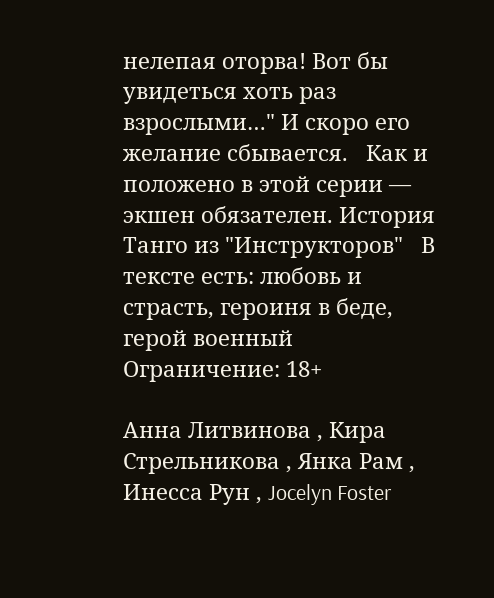нелепая оторва! Вот бы увидеться хоть раз взрослыми…" И скоро его желание сбывается.   Как и положено в этой серии — экшен обязателен. История Танго из "Инструкторов"   В тексте есть: любовь и страсть, героиня в беде, герой военный Ограничение: 18+

Анна Литвинова , Кира Стрельникова , Янка Рам , Инесса Рун , Jocelyn Foster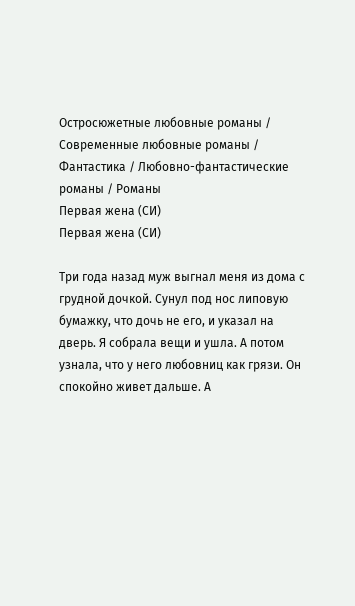Остросюжетные любовные романы / Современные любовные романы / Фантастика / Любовно-фантастические романы / Романы
Первая жена (СИ)
Первая жена (СИ)

Три года назад муж выгнал меня из дома с грудной дочкой. Сунул под нос липовую бумажку, что дочь не его, и указал на дверь. Я собрала вещи и ушла. А потом узнала, что у него любовниц как грязи. Он спокойно живет дальше. А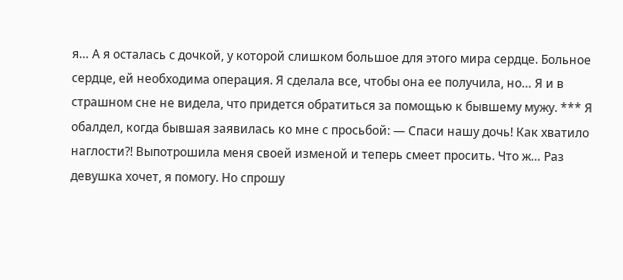я… А я осталась с дочкой, у которой слишком большое для этого мира сердце. Больное сердце, ей необходима операция. Я сделала все, чтобы она ее получила, но… Я и в страшном сне не видела, что придется обратиться за помощью к бывшему мужу. *** Я обалдел, когда бывшая заявилась ко мне с просьбой: — Спаси нашу дочь! Как хватило наглости?! Выпотрошила меня своей изменой и теперь смеет просить. Что ж… Раз девушка хочет, я помогу. Но спрошу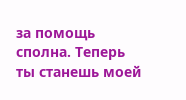за помощь сполна. Теперь ты станешь моей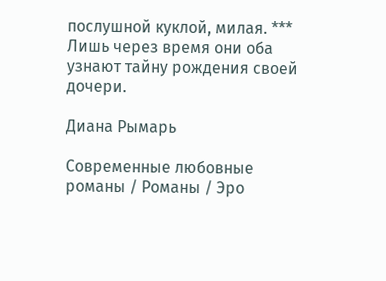послушной куклой, милая. *** Лишь через время они оба узнают тайну рождения своей дочери.

Диана Рымарь

Современные любовные романы / Романы / Эро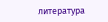литература